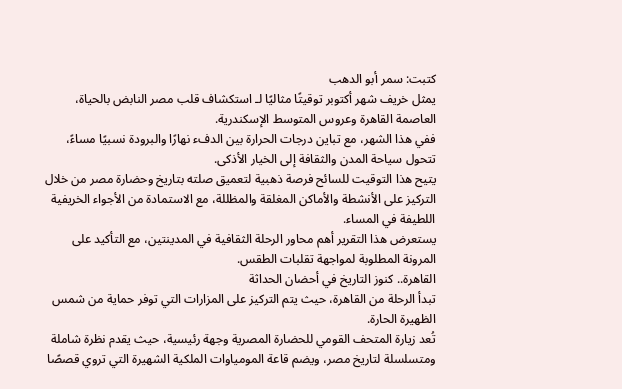كتبت: سمر أبو الدهب
يمثل خريف شهر أكتوبر توقيتًا مثاليًا لـ استكشاف قلب مصر النابض بالحياة، العاصمة القاهرة وعروس المتوسط الإسكندرية.
ففي هذا الشهر، مع تباين درجات الحرارة بين الدفء نهارًا والبرودة نسبيًا مساءً، تتحول سياحة المدن والثقافة إلى الخيار الأذكى.
يتيح هذا التوقيت للسائح فرصة ذهبية لتعميق صلته بتاريخ وحضارة مصر من خلال التركيز على الأنشطة والأماكن المغلقة والمظللة، مع الاستمادة من الأجواء الخريفية اللطيفة في المساء.
يستعرض هذا التقرير أهم محاور الرحلة الثقافية في المدينتين، مع التأكيد على المرونة المطلوبة لمواجهة تقلبات الطقس.
القاهرة.. كنوز التاريخ في أحضان الحداثة
تبدأ الرحلة من القاهرة، حيث يتم التركيز على المزارات التي توفر حماية من شمس الظهيرة الحارة.
تُعد زيارة المتحف القومي للحضارة المصرية وجهة رئيسية، حيث يقدم نظرة شاملة ومتسلسلة لتاريخ مصر، ويضم قاعة المومياوات الملكية الشهيرة التي تروي قصصًا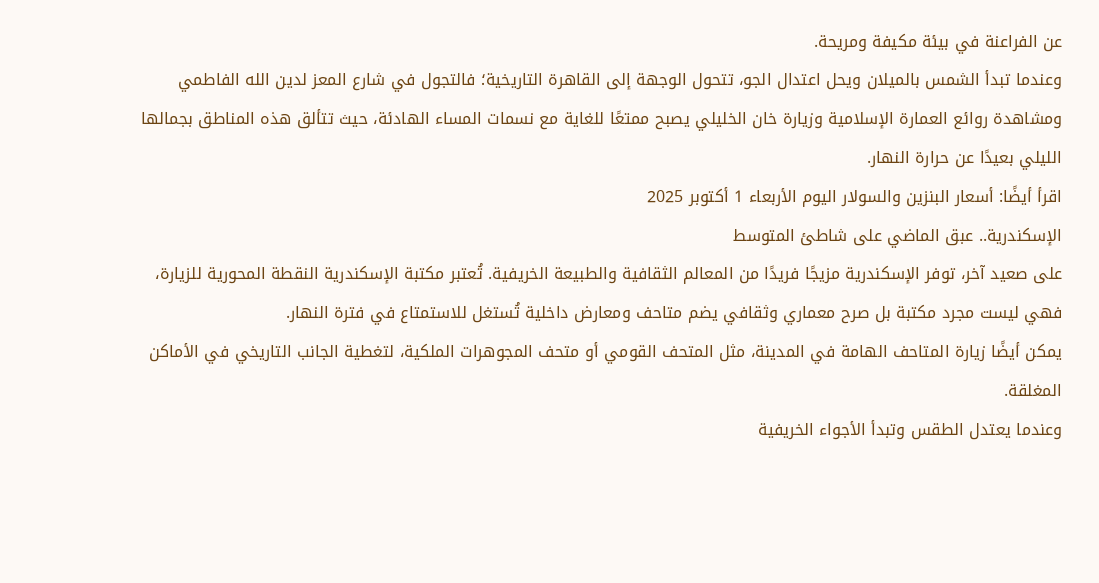عن الفراعنة في بيئة مكيفة ومريحة.
وعندما تبدأ الشمس بالميلان ويحل اعتدال الجو، تتحول الوجهة إلى القاهرة التاريخية؛ فالتجول في شارع المعز لدين الله الفاطمي ومشاهدة روائع العمارة الإسلامية وزيارة خان الخليلي يصبح ممتعًا للغاية مع نسمات المساء الهادئة، حيث تتألق هذه المناطق بجمالها الليلي بعيدًا عن حرارة النهار.
اقرأ أيضًا: أسعار البنزين والسولار اليوم الأربعاء 1 أكتوبر 2025
الإسكندرية.. عبق الماضي على شاطئ المتوسط
على صعيد آخر، توفر الإسكندرية مزيجًا فريدًا من المعالم الثقافية والطبيعة الخريفية. تُعتبر مكتبة الإسكندرية النقطة المحورية للزيارة، فهي ليست مجرد مكتبة بل صرح معماري وثقافي يضم متاحف ومعارض داخلية تُستغل للاستمتاع في فترة النهار.
يمكن أيضًا زيارة المتاحف الهامة في المدينة، مثل المتحف القومي أو متحف المجوهرات الملكية، لتغطية الجانب التاريخي في الأماكن المغلقة.
وعندما يعتدل الطقس وتبدأ الأجواء الخريفية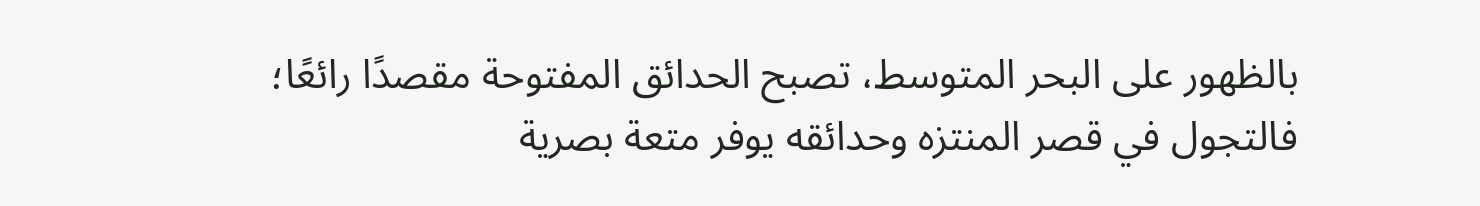بالظهور على البحر المتوسط، تصبح الحدائق المفتوحة مقصدًا رائعًا؛ فالتجول في قصر المنتزه وحدائقه يوفر متعة بصرية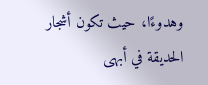وهدوءًا، حيث تكون أشجار الحديقة في أبهى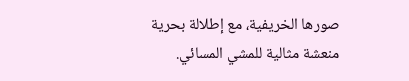صورها الخريفية، مع إطلالة بحرية منعشة مثالية للمشي المسائي.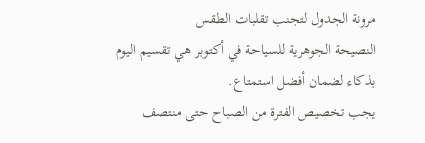مرونة الجدول لتجنب تقلبات الطقس
النصيحة الجوهرية للسياحة في أكتوبر هي تقسيم اليوم بذكاء لضمان أفضل استمتاع.
يجب تخصيص الفترة من الصباح حتى منتصف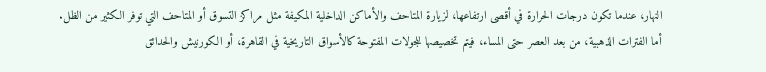النهار، عندما تكون درجات الحرارة في أقصى ارتفاعها، لزيارة المتاحف والأماكن الداخلية المكيفة مثل مراكز التسوق أو المتاحف التي توفر الكثير من الظل.
أما الفترات الذهبية، من بعد العصر حتى المساء، فيتم تخصيصها للجولات المفتوحة كالأسواق التاريخية في القاهرة، أو الكورنيش والحدائق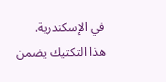في الإسكندرية.
هذا التكتيك يضمن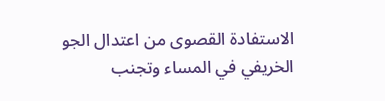الاستفادة القصوى من اعتدال الجو الخريفي في المساء وتجنب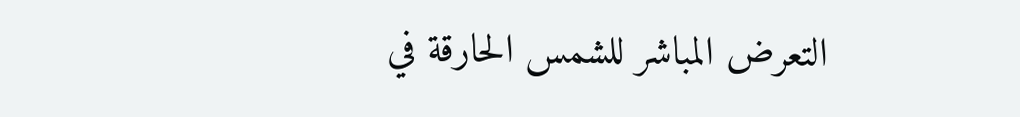التعرض المباشر للشمس الحارقة في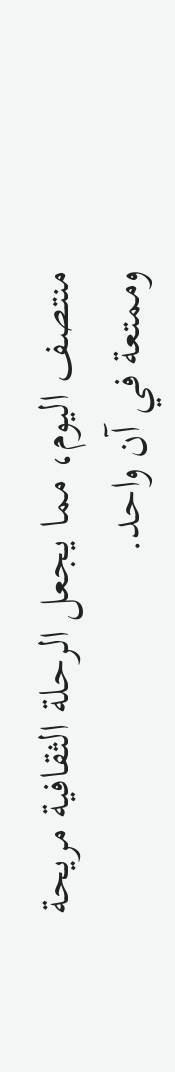منتصف اليوم، مما يجعل الرحلة الثقافية مريحة وممتعة في آن واحد.